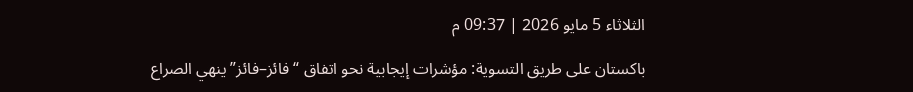الثلاثاء 5 مايو 2026 | 09:37 م

باكستان على طريق التسوية: مؤشرات إيجابية نحو اتفاق “فائز–فائز” ينهي الصراع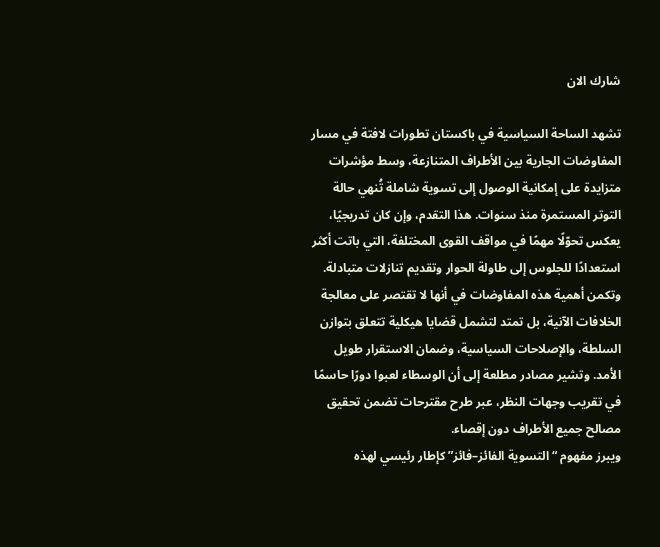شارك الان

تشهد الساحة السياسية في باكستان تطورات لافتة في مسار المفاوضات الجارية بين الأطراف المتنازعة، وسط مؤشرات متزايدة على إمكانية الوصول إلى تسوية شاملة تُنهي حالة التوتر المستمرة منذ سنوات. هذا التقدم، وإن كان تدريجيًا، يعكس تحوّلًا مهمًا في مواقف القوى المختلفة، التي باتت أكثر استعدادًا للجلوس إلى طاولة الحوار وتقديم تنازلات متبادلة.
وتكمن أهمية هذه المفاوضات في أنها لا تقتصر على معالجة الخلافات الآنية، بل تمتد لتشمل قضايا هيكلية تتعلق بتوازن السلطة، والإصلاحات السياسية، وضمان الاستقرار طويل الأمد. وتشير مصادر مطلعة إلى أن الوسطاء لعبوا دورًا حاسمًا في تقريب وجهات النظر، عبر طرح مقترحات تضمن تحقيق مصالح جميع الأطراف دون إقصاء.
ويبرز مفهوم “التسوية الفائز–فائز” كإطار رئيسي لهذه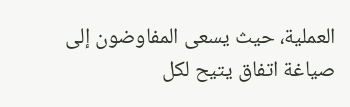العملية، حيث يسعى المفاوضون إلى صياغة اتفاق يتيح لكل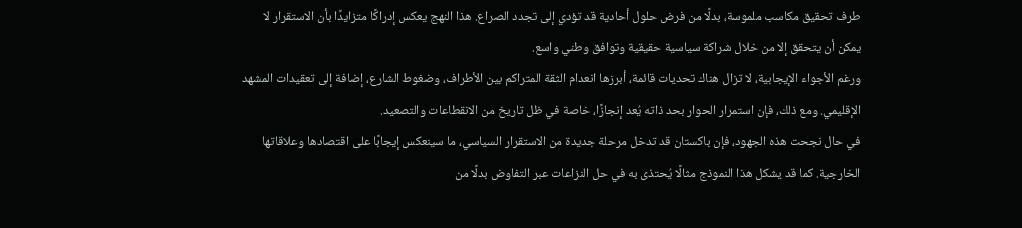طرف تحقيق مكاسب ملموسة، بدلًا من فرض حلول أحادية قد تؤدي إلى تجدد الصراع. هذا النهج يعكس إدراكًا متزايدًا بأن الاستقرار لا يمكن أن يتحقق إلا من خلال شراكة سياسية حقيقية وتوافق وطني واسع.
ورغم الأجواء الإيجابية، لا تزال هناك تحديات قائمة، أبرزها انعدام الثقة المتراكم بين الأطراف، وضغوط الشارع، إضافة إلى تعقيدات المشهد الإقليمي. ومع ذلك، فإن استمرار الحوار بحد ذاته يُعد إنجازًا، خاصة في ظل تاريخ من الانقطاعات والتصعيد.
في حال نجحت هذه الجهود، فإن باكستان قد تدخل مرحلة جديدة من الاستقرار السياسي، ما سينعكس إيجابًا على اقتصادها وعلاقاتها الخارجية. كما قد يشكل هذا النموذج مثالًا يُحتذى به في حل النزاعات عبر التفاوض بدلًا من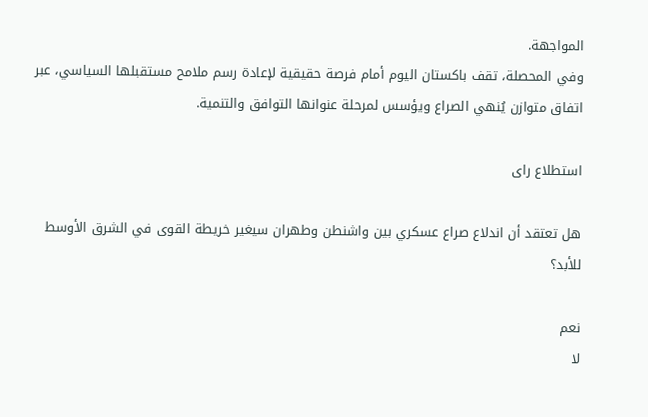المواجهة.
وفي المحصلة، تقف باكستان اليوم أمام فرصة حقيقية لإعادة رسم ملامح مستقبلها السياسي، عبر اتفاق متوازن يُنهي الصراع ويؤسس لمرحلة عنوانها التوافق والتنمية.

استطلاع راى

هل تعتقد أن اندلاع صراع عسكري بين واشنطن وطهران سيغير خريطة القوى في الشرق الأوسط للأبد؟

نعم
لا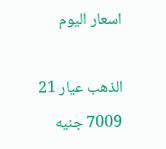اسعار اليوم

الذهب عيار 21 7009 جنيه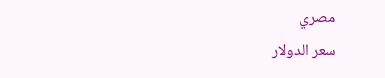مصري
سعر الدولار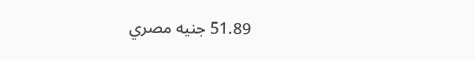51.89 جنيه مصري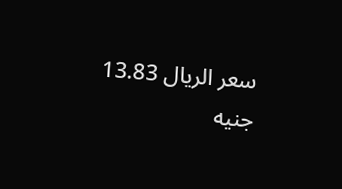سعر الريال 13.83 جنيه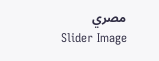مصري
Slider Image